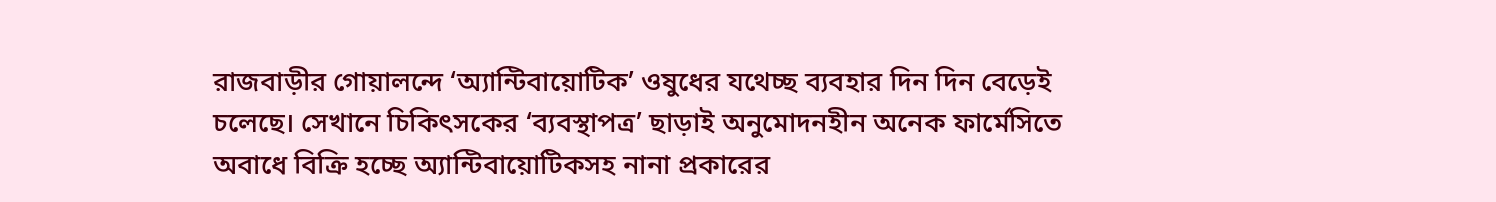রাজবাড়ীর গোয়ালন্দে ‘অ্যান্টিবায়োটিক’ ওষুধের যথেচ্ছ ব্যবহার দিন দিন বেড়েই চলেছে। সেখানে চিকিৎসকের ‘ব্যবস্থাপত্র’ ছাড়াই অনুমোদনহীন অনেক ফার্মেসিতে অবাধে বিক্রি হচ্ছে অ্যান্টিবায়োটিকসহ নানা প্রকারের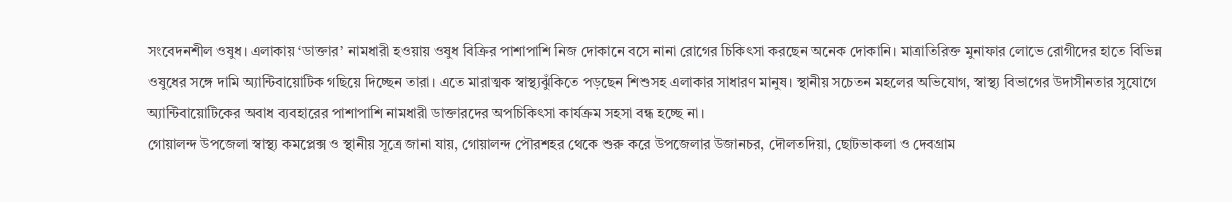সংবেদনশীল ওষুধ। এলাকায় ‘ডাক্তার’ নামধারী হওয়ায় ওষুধ বিক্রির পাশাপাশি নিজ দোকানে বসে নানা রোগের চিকিৎসা করছেন অনেক দোকানি। মাত্রাতিরিক্ত মুনাফার লোভে রোগীদের হাতে বিভিন্ন ওষুধের সঙ্গে দামি অ্যান্টিবায়োটিক গছিয়ে দিচ্ছেন তারা। এতে মারাত্মক স্বাস্থ্যঝুঁকিতে পড়ছেন শিশুসহ এলাকার সাধারণ মানুষ। স্থানীয় সচেতন মহলের অভিযোগ, স্বাস্থ্য বিভাগের উদাসীনতার সুযোগে অ্যান্টিবায়োটিকের অবাধ ব্যবহারের পাশাপাশি নামধারী ডাক্তারদের অপচিকিৎসা কার্যক্রম সহসা বন্ধ হচ্ছে না।
গোয়ালন্দ উপজেলা স্বাস্থ্য কমপ্লেক্স ও স্থানীয় সূত্রে জানা যায়, গোয়ালন্দ পৌরশহর থেকে শুরু করে উপজেলার উজানচর, দৌলতদিয়া, ছোটভাকলা ও দেবগ্রাম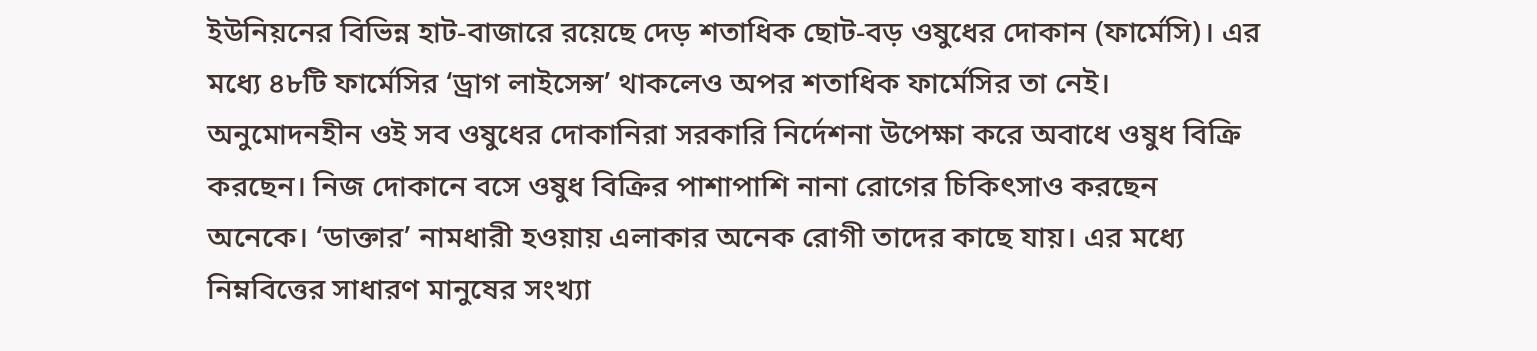ইউনিয়নের বিভিন্ন হাট-বাজারে রয়েছে দেড় শতাধিক ছোট-বড় ওষুধের দোকান (ফার্মেসি)। এর মধ্যে ৪৮টি ফার্মেসির ‘ড্রাগ লাইসেন্স’ থাকলেও অপর শতাধিক ফার্মেসির তা নেই। অনুমোদনহীন ওই সব ওষুধের দোকানিরা সরকারি নির্দেশনা উপেক্ষা করে অবাধে ওষুধ বিক্রি করছেন। নিজ দোকানে বসে ওষুধ বিক্রির পাশাপাশি নানা রোগের চিকিৎসাও করছেন অনেকে। ‘ডাক্তার’ নামধারী হওয়ায় এলাকার অনেক রোগী তাদের কাছে যায়। এর মধ্যে নিম্নবিত্তের সাধারণ মানুষের সংখ্যা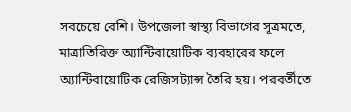সবচেয়ে বেশি। উপজেলা স্বাস্থ্য বিভাগের সূত্রমতে, মাত্রাতিরিক্ত অ্যান্টিবায়োটিক ব্যবহারের ফলে অ্যান্টিবায়োটিক রেজিসট্যান্স তৈরি হয়। পরবর্তীতে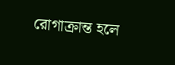রোগাক্রান্ত হলে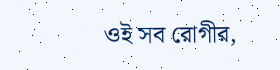ওই সব রোগীর,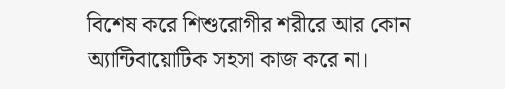বিশেষ করে শিশুরোগীর শরীরে আর কোন অ্যান্টিবায়োটিক সহসা কাজ করে না।